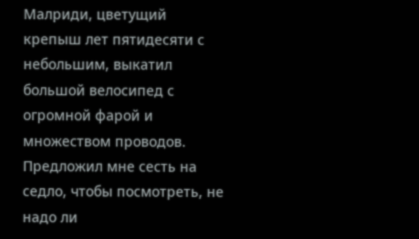Малриди, цветущий крепыш лет пятидесяти с небольшим, выкатил большой велосипед с огромной фарой и множеством проводов. Предложил мне сесть на седло, чтобы посмотреть, не надо ли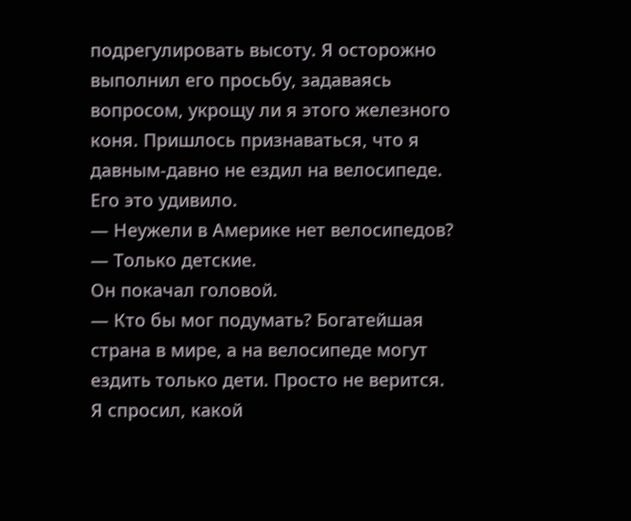подрегулировать высоту. Я осторожно выполнил его просьбу, задаваясь вопросом, укрощу ли я этого железного коня. Пришлось признаваться, что я давным-давно не ездил на велосипеде.
Его это удивило.
— Неужели в Америке нет велосипедов?
— Только детские.
Он покачал головой.
— Кто бы мог подумать? Богатейшая страна в мире, а на велосипеде могут ездить только дети. Просто не верится.
Я спросил, какой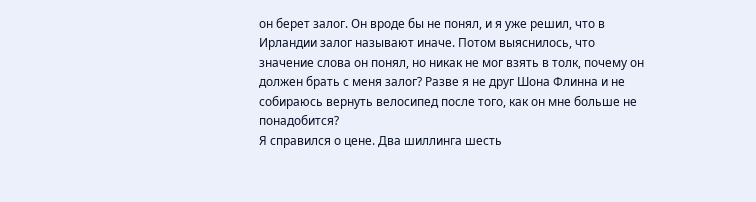он берет залог. Он вроде бы не понял, и я уже решил, что в Ирландии залог называют иначе. Потом выяснилось, что значение слова он понял, но никак не мог взять в толк, почему он должен брать с меня залог? Разве я не друг Шона Флинна и не собираюсь вернуть велосипед после того, как он мне больше не понадобится?
Я справился о цене. Два шиллинга шесть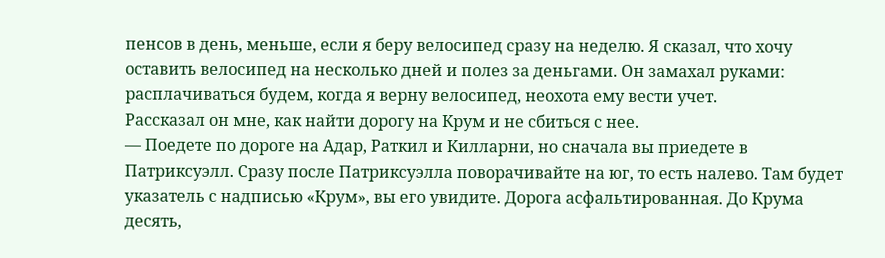пенсов в день, меньше, если я беру велосипед сразу на неделю. Я сказал, что хочу оставить велосипед на несколько дней и полез за деньгами. Он замахал руками: расплачиваться будем, когда я верну велосипед, неохота ему вести учет.
Рассказал он мне, как найти дорогу на Крум и не сбиться с нее.
— Поедете по дороге на Адар, Раткил и Килларни, но сначала вы приедете в Патриксуэлл. Сразу после Патриксуэлла поворачивайте на юг, то есть налево. Там будет указатель с надписью «Крум», вы его увидите. Дорога асфальтированная. До Крума десять,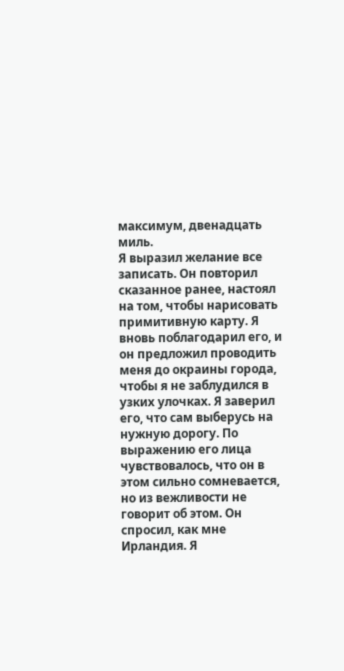максимум, двенадцать миль.
Я выразил желание все записать. Он повторил сказанное ранее, настоял на том, чтобы нарисовать примитивную карту. Я вновь поблагодарил его, и он предложил проводить меня до окраины города, чтобы я не заблудился в узких улочках. Я заверил его, что сам выберусь на нужную дорогу. По выражению его лица чувствовалось, что он в этом сильно сомневается, но из вежливости не говорит об этом. Он спросил, как мне Ирландия. Я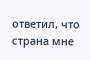ответил, что страна мне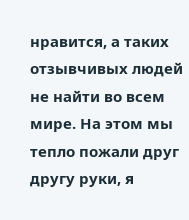нравится, а таких отзывчивых людей не найти во всем мире. На этом мы тепло пожали друг другу руки, я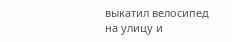выкатил велосипед на улицу и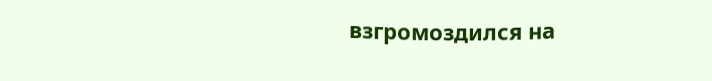взгромоздился на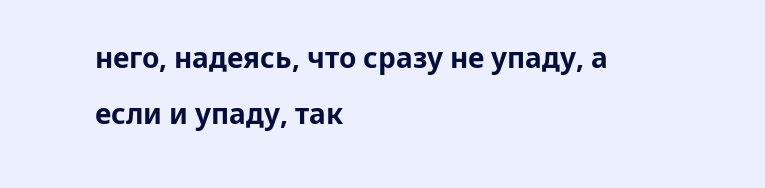него, надеясь, что сразу не упаду, а если и упаду, так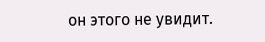он этого не увидит.